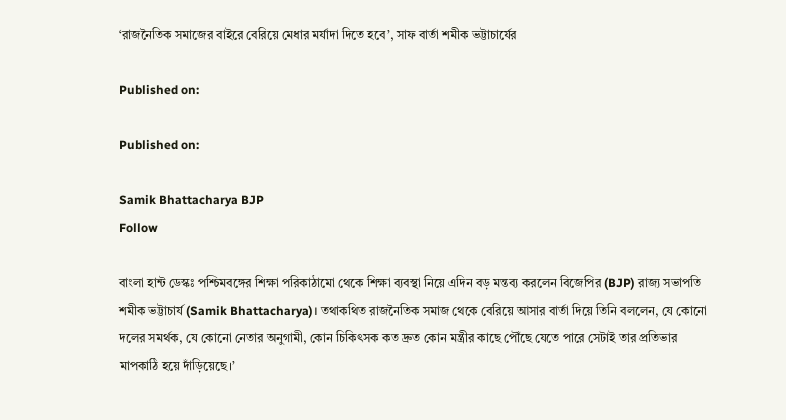‘রাজনৈতিক সমাজের বাইরে বেরিয়ে মেধার মর্যাদা দিতে হবে’, সাফ বার্তা শমীক ভট্টাচার্যের

Published on:

Published on:

Samik Bhattacharya BJP
Follow

বাংলা হান্ট ডেস্কঃ পশ্চিমবঙ্গের শিক্ষা পরিকাঠামো থেকে শিক্ষা ব্যবস্থা নিয়ে এদিন বড় মন্তব্য করলেন বিজেপির (BJP) রাজ্য সভাপতি শমীক ভট্টাচার্য (Samik Bhattacharya)। তথাকথিত রাজনৈতিক সমাজ থেকে বেরিয়ে আসার বার্তা দিয়ে তিনি বললেন, যে কোনো দলের সমর্থক, যে কোনো নেতার অনুগামী, কোন চিকিৎসক কত দ্রুত কোন মন্ত্রীর কাছে পৌঁছে যেতে পারে সেটাই তার প্রতিভার মাপকাঠি হয়ে দাঁড়িয়েছে।’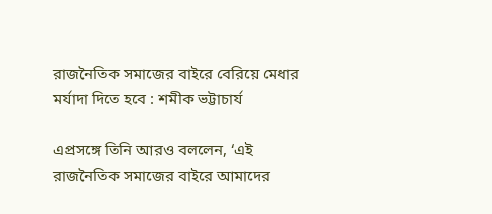রাজনৈতিক সমাজের বাইরে বেরিয়ে মেধার মর্যাদা দিতে হবে : শমীক ভট্টাচার্য

এপ্রসঙ্গে তিনি আরও বললেন, ‘এই রাজনৈতিক সমাজের বাইরে আমাদের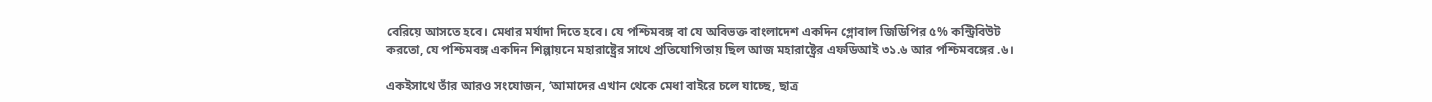বেরিয়ে আসতে হবে। মেধার মর্যাদা দিতে হবে। যে পশ্চিমবঙ্গ বা যে অবিভক্ত বাংলাদেশ একদিন গ্লোবাল জিডিপির ৫% কন্ট্রিবিউট করতো, যে পশ্চিমবঙ্গ একদিন শিল্পায়নে মহারাষ্ট্রের সাথে প্রতিযোগিতায় ছিল আজ মহারাষ্ট্রের এফডিআই ৩১.৬ আর পশ্চিমবঙ্গের .৬।

একইসাথে তাঁর আরও সংযোজন, ‘আমাদের এখান থেকে মেধা বাইরে চলে যাচ্ছে, ছাত্র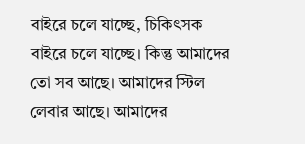বাইরে চলে যাচ্ছে, চিকিৎসক বাইরে চলে যাচ্ছে। কিন্তু আমাদের তো সব আছে। আমাদের স্টিল লেবার আছে। আমাদের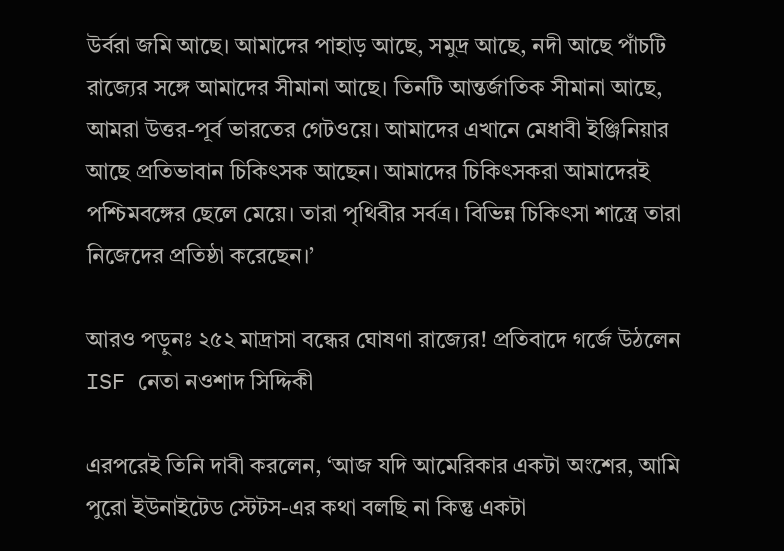উর্বরা জমি আছে। আমাদের পাহাড় আছে, সমুদ্র আছে, নদী আছে পাঁচটি রাজ্যের সঙ্গে আমাদের সীমানা আছে। তিনটি আন্তর্জাতিক সীমানা আছে, আমরা উত্তর-পূর্ব ভারতের গেটওয়ে। আমাদের এখানে মেধাবী ইঞ্জিনিয়ার আছে প্রতিভাবান চিকিৎসক আছেন। আমাদের চিকিৎসকরা আমাদেরই পশ্চিমবঙ্গের ছেলে মেয়ে। তারা পৃথিবীর সর্বত্র। বিভিন্ন চিকিৎসা শাস্ত্রে তারা নিজেদের প্রতিষ্ঠা করেছেন।’

আরও পড়ুনঃ ২৫২ মাদ্রাসা বন্ধের ঘোষণা রাজ্যের! প্রতিবাদে গর্জে উঠলেন ISF নেতা নওশাদ সিদ্দিকী

এরপরেই তিনি দাবী করলেন, ‘আজ যদি আমেরিকার একটা অংশের, আমি পুরো ইউনাইটেড স্টেটস-এর কথা বলছি না কিন্তু একটা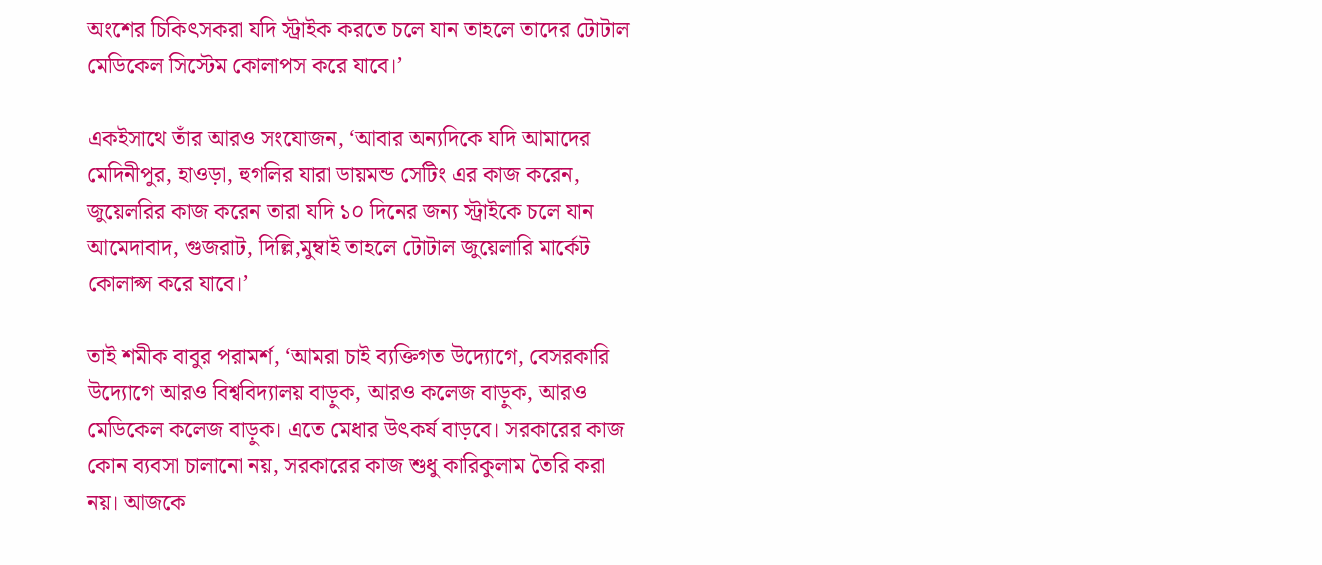অংশের চিকিৎসকরা যদি স্ট্রাইক করতে চলে যান তাহলে তাদের টোটাল মেডিকেল সিস্টেম কোলাপস করে যাবে।’

একইসাথে তাঁর আরও সংযোজন, ‘আবার অন্যদিকে যদি আমাদের মেদিনীপুর, হাওড়া, হুগলির যারা ডায়মন্ড সেটিং এর কাজ করেন, জুয়েলরির কাজ করেন তারা যদি ১০ দিনের জন্য স্ট্রাইকে চলে যান আমেদাবাদ, গুজরাট, দিল্লি,মুম্বাই তাহলে টোটাল জুয়েলারি মার্কেট কোলাপ্স করে যাবে।’

তাই শমীক বাবুর পরামর্শ, ‘আমরা চাই ব্যক্তিগত উদ্যোগে, বেসরকারি উদ্যোগে আরও বিশ্ববিদ্যালয় বাড়ুক, আরও কলেজ বাড়ুক, আরও মেডিকেল কলেজ বাড়ুক। এতে মেধার উৎকর্ষ বাড়বে। সরকারের কাজ কোন ব্যবসা চালানো নয়, সরকারের কাজ শুধু কারিকুলাম তৈরি করা নয়। আজকে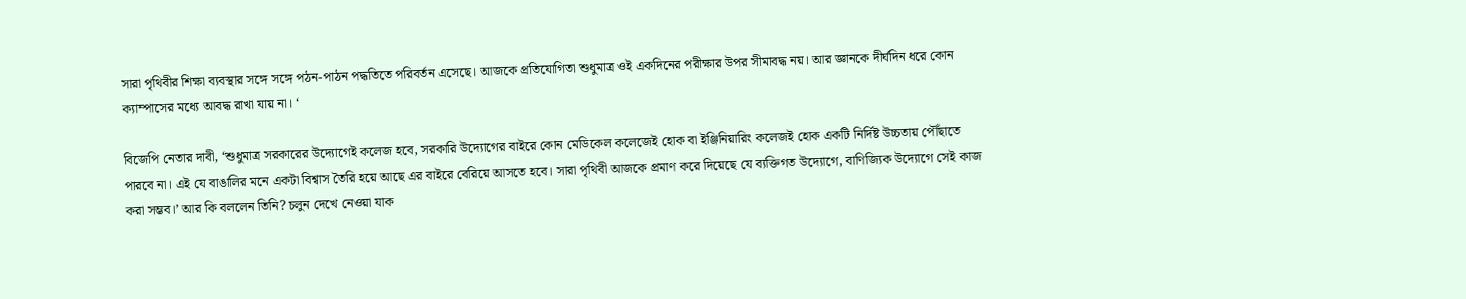সারা পৃথিবীর শিক্ষা ব্যবস্থার সঙ্গে সঙ্গে পঠন-পাঠন পদ্ধতিতে পরিবর্তন এসেছে। আজকে প্রতিযোগিতা শুধুমাত্র ওই একদিনের পরীক্ষার উপর সীমাবদ্ধ নয়। আর জ্ঞানকে দীর্ঘদিন ধরে কোন ক্যাম্পাসের মধ্যে আবদ্ধ রাখা যায় না। ‘

বিজেপি নেতার দাবী, ‘শুধুমাত্র সরকারের উদ্যোগেই কলেজ হবে, সরকারি উদ্যোগের বাইরে কোন মেডিকেল কলেজেই হোক বা ইঞ্জিনিয়ারিং কলেজই হোক একটি নির্দিষ্ট উচ্চতায় পৌঁছাতে পারবে না। এই যে বাঙালির মনে একটা বিশ্বাস তৈরি হয়ে আছে এর বাইরে বেরিয়ে আসতে হবে। সারা পৃথিবী আজকে প্রমাণ করে দিয়েছে যে ব্যক্তিগত উদ্যোগে, বাণিজ্যিক উদ্যোগে সেই কাজ করা সম্ভব।’ আর কি বললেন তিনি? চলুন দেখে নেওয়া যাক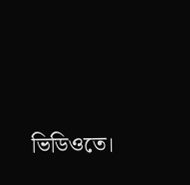ভিডিওতে।